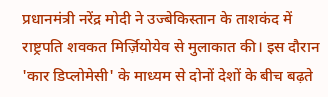प्रधानमंत्री नरेंद्र मोदी ने उज्बेकिस्तान के ताशकंद में राष्ट्रपति शवकत मिर्ज़ियोयेव से मुलाकात की। इस दौरान 'कार डिप्लोमेसी' के माध्यम से दोनों देशों के बीच बढ़ते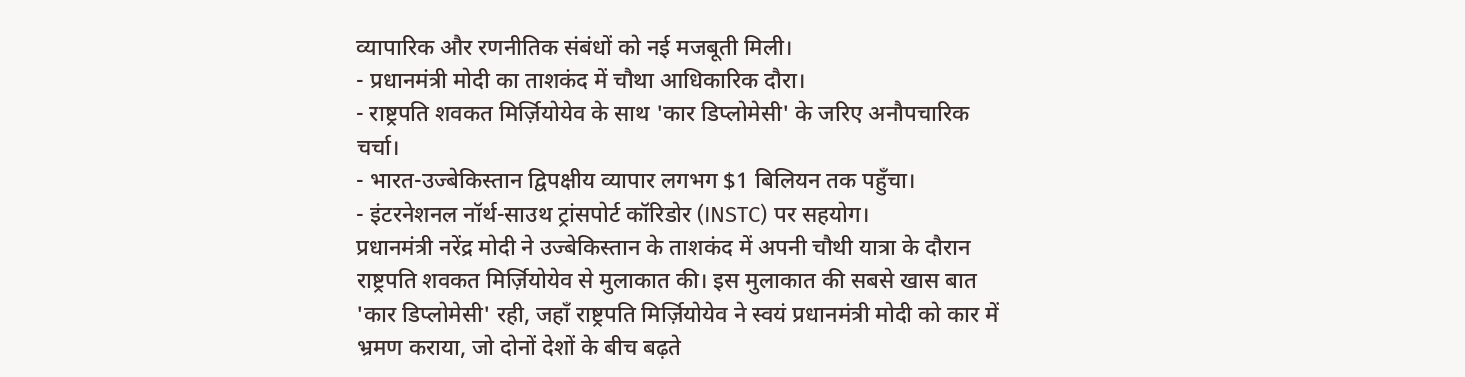व्यापारिक और रणनीतिक संबंधों को नई मजबूती मिली।
- प्रधानमंत्री मोदी का ताशकंद में चौथा आधिकारिक दौरा।
- राष्ट्रपति शवकत मिर्ज़ियोयेव के साथ 'कार डिप्लोमेसी' के जरिए अनौपचारिक चर्चा।
- भारत-उज्बेकिस्तान द्विपक्षीय व्यापार लगभग $1 बिलियन तक पहुँचा।
- इंटरनेशनल नॉर्थ-साउथ ट्रांसपोर्ट कॉरिडोर (INSTC) पर सहयोग।
प्रधानमंत्री नरेंद्र मोदी ने उज्बेकिस्तान के ताशकंद में अपनी चौथी यात्रा के दौरान राष्ट्रपति शवकत मिर्ज़ियोयेव से मुलाकात की। इस मुलाकात की सबसे खास बात 'कार डिप्लोमेसी' रही, जहाँ राष्ट्रपति मिर्ज़ियोयेव ने स्वयं प्रधानमंत्री मोदी को कार में भ्रमण कराया, जो दोनों देशों के बीच बढ़ते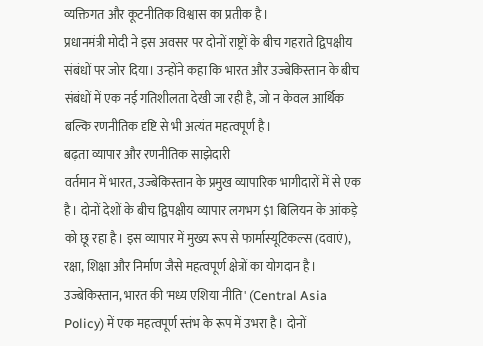व्यक्तिगत और कूटनीतिक विश्वास का प्रतीक है।
प्रधानमंत्री मोदी ने इस अवसर पर दोनों राष्ट्रों के बीच गहराते द्विपक्षीय संबंधों पर जोर दिया। उन्होंने कहा कि भारत और उज्बेकिस्तान के बीच संबंधों में एक नई गतिशीलता देखी जा रही है, जो न केवल आर्थिक बल्कि रणनीतिक दृष्टि से भी अत्यंत महत्वपूर्ण है।
बढ़ता व्यापार और रणनीतिक साझेदारी
वर्तमान में भारत, उज्बेकिस्तान के प्रमुख व्यापारिक भागीदारों में से एक है। दोनों देशों के बीच द्विपक्षीय व्यापार लगभग $1 बिलियन के आंकड़े को छू रहा है। इस व्यापार में मुख्य रूप से फार्मास्यूटिकल्स (दवाएं), रक्षा, शिक्षा और निर्माण जैसे महत्वपूर्ण क्षेत्रों का योगदान है।
उज्बेकिस्तान, भारत की 'मध्य एशिया नीति' (Central Asia Policy) में एक महत्वपूर्ण स्तंभ के रूप में उभरा है। दोनों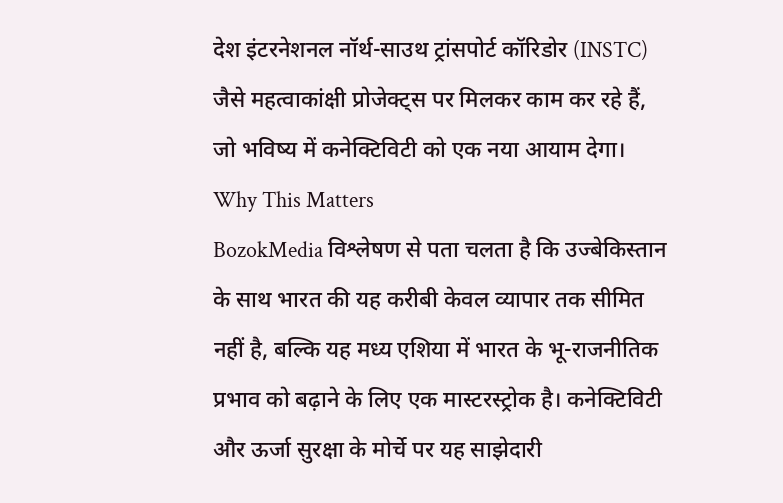देश इंटरनेशनल नॉर्थ-साउथ ट्रांसपोर्ट कॉरिडोर (INSTC) जैसे महत्वाकांक्षी प्रोजेक्ट्स पर मिलकर काम कर रहे हैं, जो भविष्य में कनेक्टिविटी को एक नया आयाम देगा।
Why This Matters
BozokMedia विश्लेषण से पता चलता है कि उज्बेकिस्तान के साथ भारत की यह करीबी केवल व्यापार तक सीमित नहीं है, बल्कि यह मध्य एशिया में भारत के भू-राजनीतिक प्रभाव को बढ़ाने के लिए एक मास्टरस्ट्रोक है। कनेक्टिविटी और ऊर्जा सुरक्षा के मोर्चे पर यह साझेदारी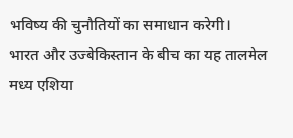भविष्य की चुनौतियों का समाधान करेगी।
भारत और उज्बेकिस्तान के बीच का यह तालमेल मध्य एशिया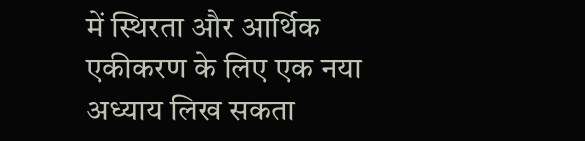में स्थिरता और आर्थिक एकीकरण के लिए एक नया अध्याय लिख सकता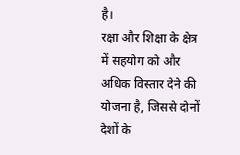है।
रक्षा और शिक्षा के क्षेत्र में सहयोग को और अधिक विस्तार देने की योजना है, जिससे दोनों देशों के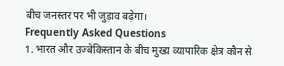बीच जनस्तर पर भी जुड़ाव बढ़ेगा।
Frequently Asked Questions
1. भारत और उज्बेकिस्तान के बीच मुख्य व्यापारिक क्षेत्र कौन से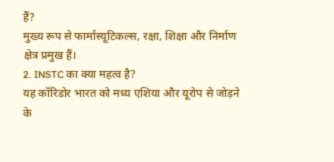हैं?
मुख्य रूप से फार्मास्यूटिकल्स, रक्षा, शिक्षा और निर्माण क्षेत्र प्रमुख हैं।
2. INSTC का क्या महत्व है?
यह कॉरिडोर भारत को मध्य एशिया और यूरोप से जोड़ने के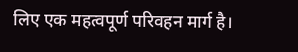लिए एक महत्वपूर्ण परिवहन मार्ग है।